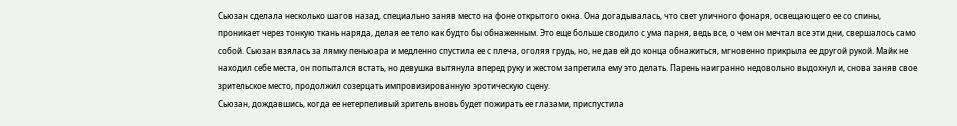Сьюзан сделала несколько шагов назад, специально заняв место на фоне открытого окна. Она догадывалась, что свет уличного фонаря, освещающего ее со спины, проникает через тонкую ткань наряда, делая ее тело как будто бы обнаженным. Это еще больше сводило с ума парня, ведь все, о чем он мечтал все эти дни, свершалось само собой. Сьюзан взялась за лямку пеньюара и медленно спустила ее с плеча, оголяя грудь, но, не дав ей до конца обнажиться, мгновенно прикрыла ее другой рукой. Майк не находил себе места, он попытался встать, но девушка вытянула вперед руку и жестом запретила ему это делать. Парень наигранно недовольно выдохнул и, снова заняв свое зрительское место, продолжил созерцать импровизированную эротическую сцену.
Сьюзан, дождавшись, когда ее нетерпеливый зритель вновь будет пожирать ее глазами, приспустила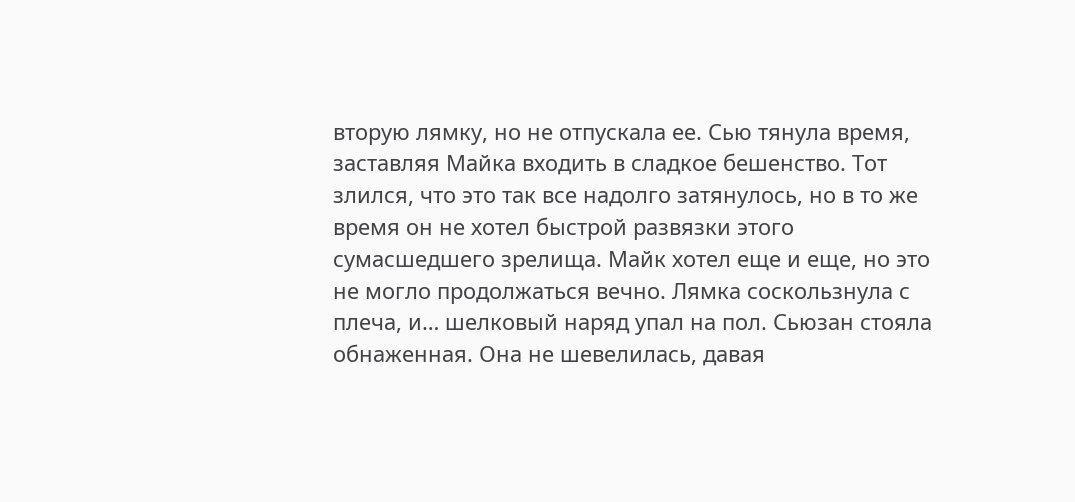вторую лямку, но не отпускала ее. Сью тянула время, заставляя Майка входить в сладкое бешенство. Тот злился, что это так все надолго затянулось, но в то же время он не хотел быстрой развязки этого сумасшедшего зрелища. Майк хотел еще и еще, но это не могло продолжаться вечно. Лямка соскользнула с плеча, и… шелковый наряд упал на пол. Сьюзан стояла обнаженная. Она не шевелилась, давая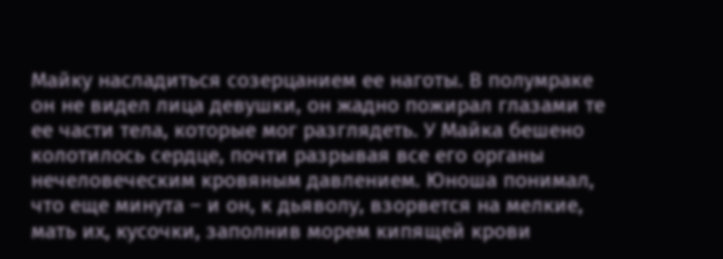Майку насладиться созерцанием ее наготы. В полумраке он не видел лица девушки, он жадно пожирал глазами те ее части тела, которые мог разглядеть. У Майка бешено колотилось сердце, почти разрывая все его органы нечеловеческим кровяным давлением. Юноша понимал, что еще минута – и он, к дьяволу, взорвется на мелкие, мать их, кусочки, заполнив морем кипящей крови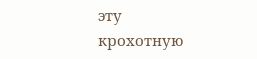эту крохотную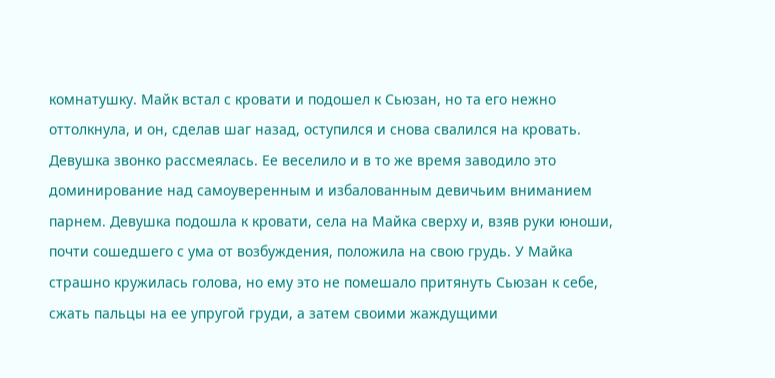комнатушку. Майк встал с кровати и подошел к Сьюзан, но та его нежно оттолкнула, и он, сделав шаг назад, оступился и снова свалился на кровать. Девушка звонко рассмеялась. Ее веселило и в то же время заводило это доминирование над самоуверенным и избалованным девичьим вниманием парнем. Девушка подошла к кровати, села на Майка сверху и, взяв руки юноши, почти сошедшего с ума от возбуждения, положила на свою грудь. У Майка страшно кружилась голова, но ему это не помешало притянуть Сьюзан к себе, сжать пальцы на ее упругой груди, а затем своими жаждущими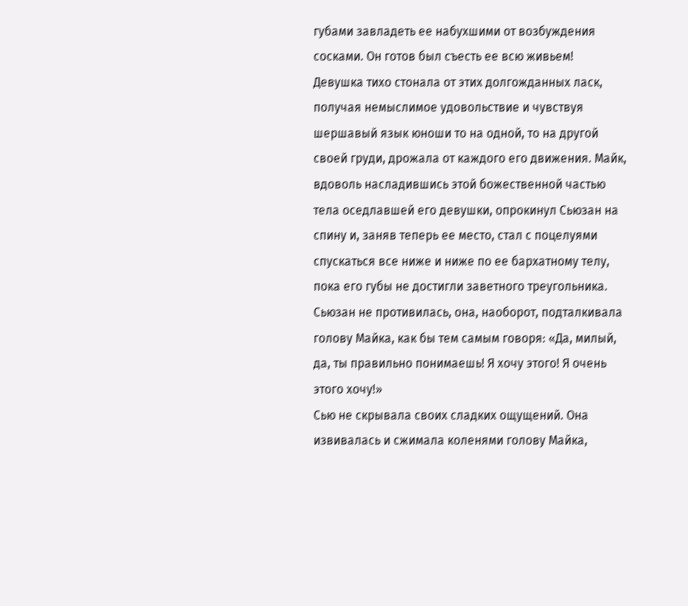губами завладеть ее набухшими от возбуждения сосками. Он готов был съесть ее всю живьем!
Девушка тихо стонала от этих долгожданных ласк, получая немыслимое удовольствие и чувствуя шершавый язык юноши то на одной, то на другой своей груди, дрожала от каждого его движения. Майк, вдоволь насладившись этой божественной частью тела оседлавшей его девушки, опрокинул Сьюзан на спину и, заняв теперь ее место, стал с поцелуями спускаться все ниже и ниже по ее бархатному телу, пока его губы не достигли заветного треугольника. Сьюзан не противилась, она, наоборот, подталкивала голову Майка, как бы тем самым говоря: «Да, милый, да, ты правильно понимаешь! Я хочу этого! Я очень этого хочу!»
Сью не скрывала своих сладких ощущений. Она извивалась и сжимала коленями голову Майка,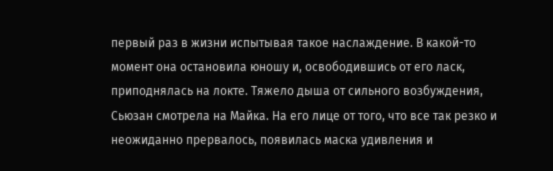первый раз в жизни испытывая такое наслаждение. В какой-то момент она остановила юношу и, освободившись от его ласк, приподнялась на локте. Тяжело дыша от сильного возбуждения, Сьюзан смотрела на Майка. На его лице от того, что все так резко и неожиданно прервалось, появилась маска удивления и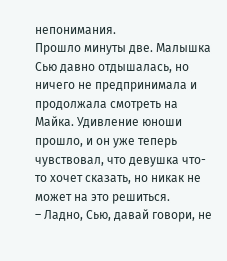непонимания.
Прошло минуты две. Малышка Сью давно отдышалась, но ничего не предпринимала и продолжала смотреть на Майка. Удивление юноши прошло, и он уже теперь чувствовал, что девушка что-то хочет сказать, но никак не может на это решиться.
– Ладно, Сью, давай говори, не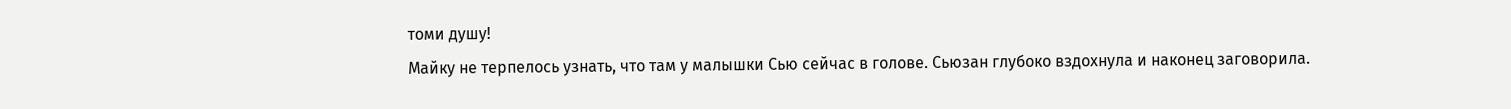томи душу!
Майку не терпелось узнать, что там у малышки Сью сейчас в голове. Сьюзан глубоко вздохнула и наконец заговорила.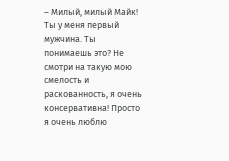– Милый, милый Майк! Ты у меня первый мужчина. Ты понимаешь это? Не смотри на такую мою смелость и раскованность, я очень консервативна! Просто я очень люблю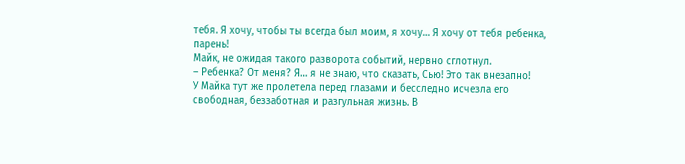тебя. Я хочу, чтобы ты всегда был моим, я хочу… Я хочу от тебя ребенка, парень!
Майк, не ожидая такого разворота событий, нервно сглотнул.
– Ребенка? От меня? Я… я не знаю, что сказать, Сью! Это так внезапно!
У Майка тут же пролетела перед глазами и бесследно исчезла его свободная, беззаботная и разгульная жизнь. В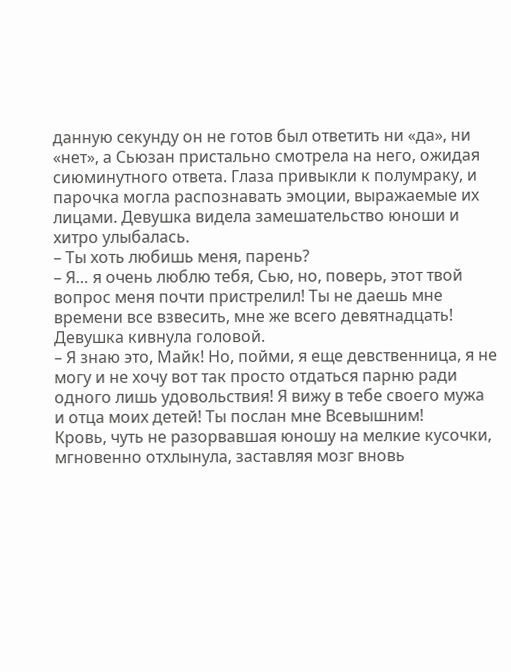данную секунду он не готов был ответить ни «да», ни «нет», а Сьюзан пристально смотрела на него, ожидая сиюминутного ответа. Глаза привыкли к полумраку, и парочка могла распознавать эмоции, выражаемые их лицами. Девушка видела замешательство юноши и хитро улыбалась.
– Ты хоть любишь меня, парень?
– Я… я очень люблю тебя, Сью, но, поверь, этот твой вопрос меня почти пристрелил! Ты не даешь мне времени все взвесить, мне же всего девятнадцать!
Девушка кивнула головой.
– Я знаю это, Майк! Но, пойми, я еще девственница, я не могу и не хочу вот так просто отдаться парню ради одного лишь удовольствия! Я вижу в тебе своего мужа и отца моих детей! Ты послан мне Всевышним!
Кровь, чуть не разорвавшая юношу на мелкие кусочки, мгновенно отхлынула, заставляя мозг вновь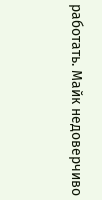работать. Майк недоверчиво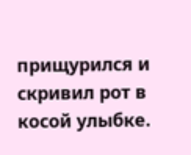прищурился и скривил рот в косой улыбке.